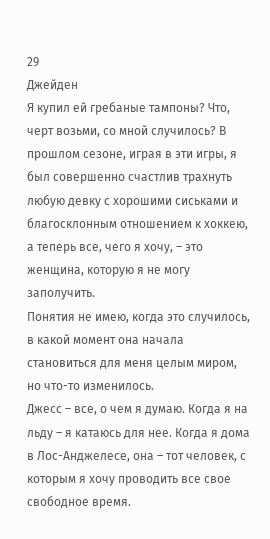29
Джейден
Я купил ей гребаные тампоны? Что, черт возьми, со мной случилось? В прошлом сезоне, играя в эти игры, я был совершенно счастлив трахнуть любую девку с хорошими сиськами и благосклонным отношением к хоккею, а теперь все, чего я хочу, – это женщина, которую я не могу заполучить.
Понятия не имею, когда это случилось, в какой момент она начала становиться для меня целым миром, но что-то изменилось.
Джесс – все, о чем я думаю. Когда я на льду – я катаюсь для нее. Когда я дома в Лос-Анджелесе, она – тот человек, с которым я хочу проводить все свое свободное время.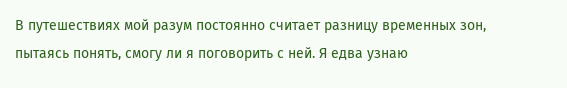В путешествиях мой разум постоянно считает разницу временных зон, пытаясь понять, смогу ли я поговорить с ней. Я едва узнаю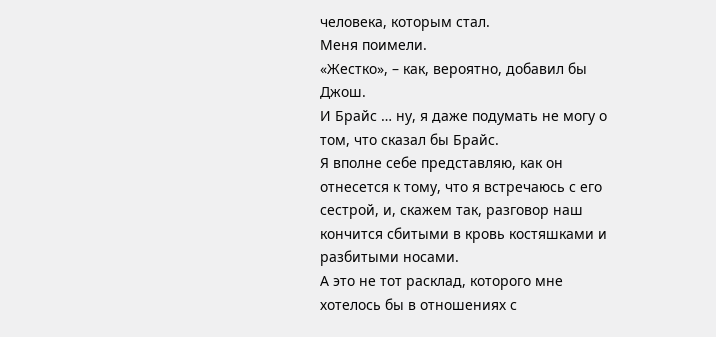человека, которым стал.
Меня поимели.
«Жестко», – как, вероятно, добавил бы Джош.
И Брайс … ну, я даже подумать не могу о том, что сказал бы Брайс.
Я вполне себе представляю, как он отнесется к тому, что я встречаюсь с его сестрой, и, скажем так, разговор наш кончится сбитыми в кровь костяшками и разбитыми носами.
А это не тот расклад, которого мне хотелось бы в отношениях с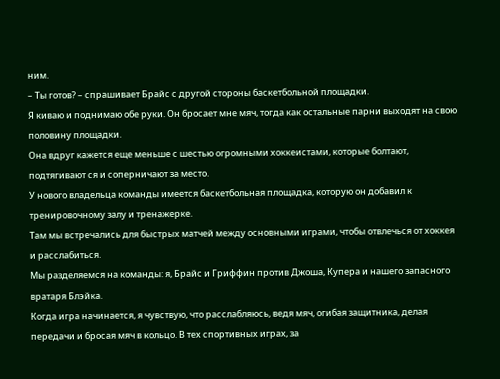ним.
– Ты готов? – спрашивает Брайс с другой стороны баскетбольной площадки.
Я киваю и поднимаю обе руки. Он бросает мне мяч, тогда как остальные парни выходят на свою половину площадки.
Она вдруг кажется еще меньше с шестью огромными хоккеистами, которые болтают, подтягивают ся и соперничают за место.
У нового владельца команды имеется баскетбольная площадка, которую он добавил к тренировочному залу и тренажерке.
Там мы встречались для быстрых матчей между основными играми, чтобы отвлечься от хоккея и расслабиться.
Мы разделяемся на команды: я, Брайс и Гриффин против Джоша, Купера и нашего запасного вратаря Блэйка.
Когда игра начинается, я чувствую, что расслабляюсь, ведя мяч, огибая защитника, делая передачи и бросая мяч в кольцо. В тех спортивных играх, за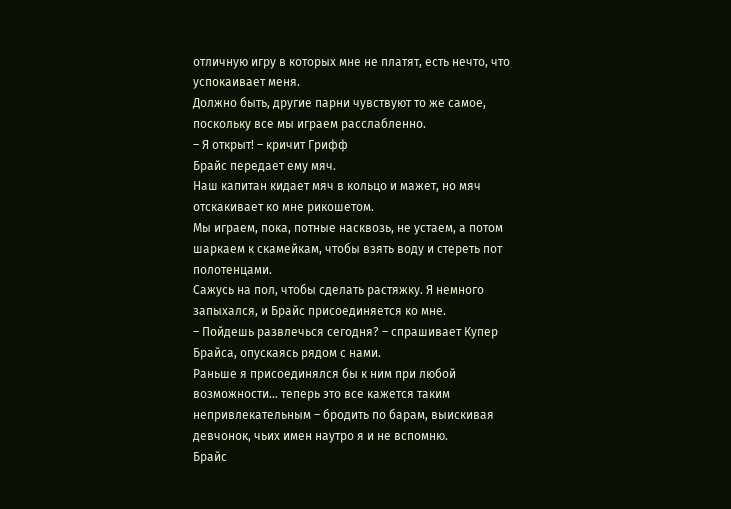отличную игру в которых мне не платят, есть нечто, что успокаивает меня.
Должно быть, другие парни чувствуют то же самое, поскольку все мы играем расслабленно.
– Я открыт! – кричит Грифф
Брайс передает ему мяч.
Наш капитан кидает мяч в кольцо и мажет, но мяч отскакивает ко мне рикошетом.
Мы играем, пока, потные насквозь, не устаем, а потом шаркаем к скамейкам, чтобы взять воду и стереть пот полотенцами.
Сажусь на пол, чтобы сделать растяжку. Я немного запыхался, и Брайс присоединяется ко мне.
– Пойдешь развлечься сегодня? – спрашивает Купер Брайса, опускаясь рядом с нами.
Раньше я присоединялся бы к ним при любой возможности… теперь это все кажется таким непривлекательным – бродить по барам, выискивая девчонок, чьих имен наутро я и не вспомню.
Брайс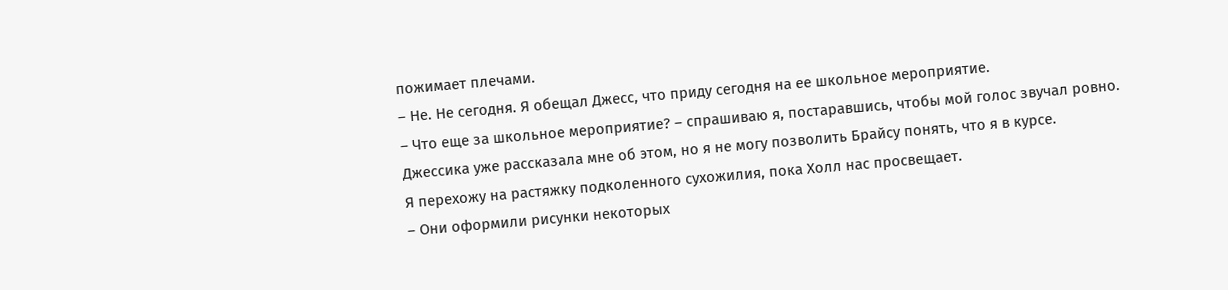пожимает плечами.
– Не. Не сегодня. Я обещал Джесс, что приду сегодня на ее школьное мероприятие.
– Что еще за школьное мероприятие? – спрашиваю я, постаравшись, чтобы мой голос звучал ровно.
Джессика уже рассказала мне об этом, но я не могу позволить Брайсу понять, что я в курсе.
Я перехожу на растяжку подколенного сухожилия, пока Холл нас просвещает.
– Они оформили рисунки некоторых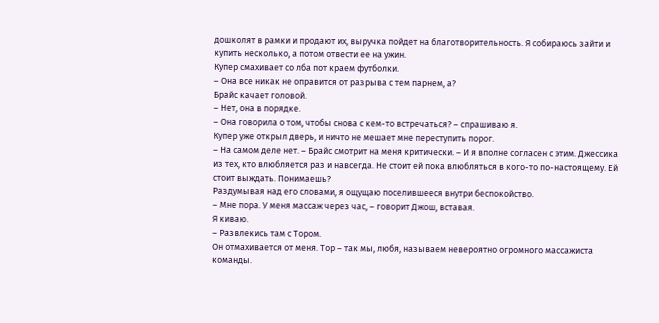дошколят в рамки и продают их, выручка пойдет на благотворительность. Я собираюсь зайти и купить несколько, а потом отвести ее на ужин.
Купер смахивает со лба пот краем футболки.
– Она все никак не оправится от разрыва с тем парнем, а?
Брайс качает головой.
– Нет, она в порядке.
– Она говорила о том, чтобы снова с кем-то встречаться? – спрашиваю я.
Купер уже открыл дверь, и ничто не мешает мне переступить порог.
– На самом деле нет. – Брайс смотрит на меня критически. – И я вполне согласен с этим. Джессика из тех, кто влюбляется раз и навсегда. Не стоит ей пока влюбляться в кого-то по-настоящему. Ей стоит выждать. Понимаешь?
Раздумывая над его словами, я ощущаю поселившееся внутри беспокойство.
– Мне пора. У меня массаж через час, – говорит Джош, вставая.
Я киваю.
– Развлекись там с Тором.
Он отмахивается от меня. Тор – так мы, любя, называем невероятно огромного массажиста команды.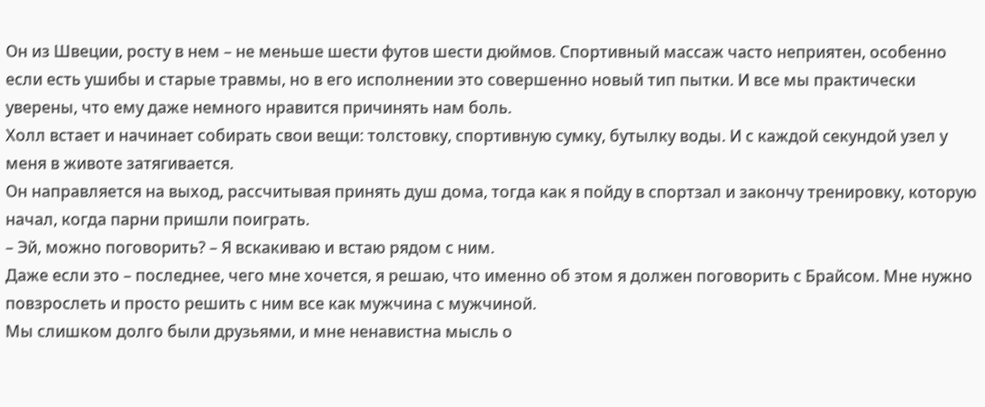Он из Швеции, росту в нем – не меньше шести футов шести дюймов. Спортивный массаж часто неприятен, особенно если есть ушибы и старые травмы, но в его исполнении это совершенно новый тип пытки. И все мы практически уверены, что ему даже немного нравится причинять нам боль.
Холл встает и начинает собирать свои вещи: толстовку, спортивную сумку, бутылку воды. И с каждой секундой узел у меня в животе затягивается.
Он направляется на выход, рассчитывая принять душ дома, тогда как я пойду в спортзал и закончу тренировку, которую начал, когда парни пришли поиграть.
– Эй, можно поговорить? – Я вскакиваю и встаю рядом с ним.
Даже если это – последнее, чего мне хочется, я решаю, что именно об этом я должен поговорить с Брайсом. Мне нужно повзрослеть и просто решить с ним все как мужчина с мужчиной.
Мы слишком долго были друзьями, и мне ненавистна мысль о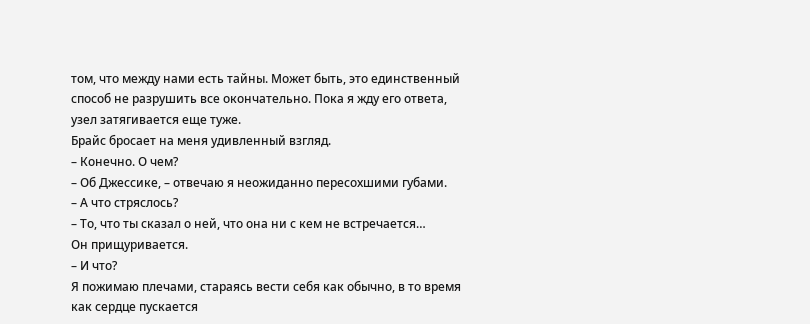том, что между нами есть тайны. Может быть, это единственный способ не разрушить все окончательно. Пока я жду его ответа, узел затягивается еще туже.
Брайс бросает на меня удивленный взгляд.
– Конечно. О чем?
– Об Джессике, – отвечаю я неожиданно пересохшими губами.
– А что стряслось?
– То, что ты сказал о ней, что она ни с кем не встречается…
Он прищуривается.
– И что?
Я пожимаю плечами, стараясь вести себя как обычно, в то время как сердце пускается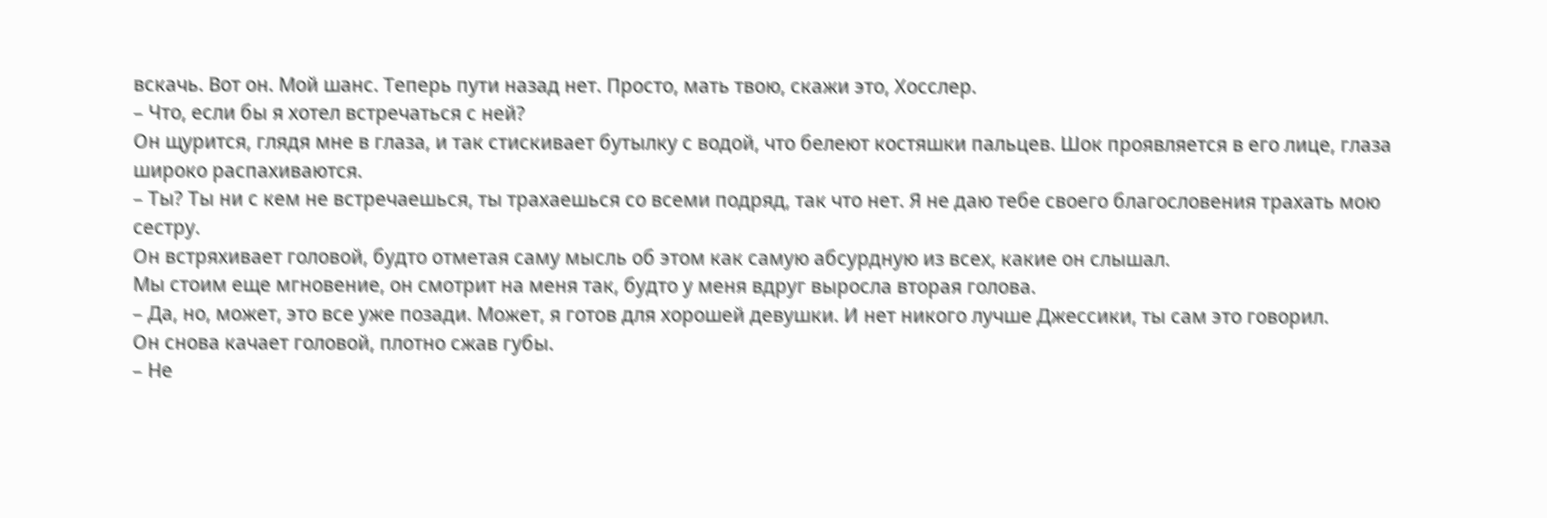вскачь. Вот он. Мой шанс. Теперь пути назад нет. Просто, мать твою, скажи это, Хосслер.
– Что, если бы я хотел встречаться с ней?
Он щурится, глядя мне в глаза, и так стискивает бутылку с водой, что белеют костяшки пальцев. Шок проявляется в его лице, глаза широко распахиваются.
– Ты? Ты ни с кем не встречаешься, ты трахаешься со всеми подряд, так что нет. Я не даю тебе своего благословения трахать мою сестру.
Он встряхивает головой, будто отметая саму мысль об этом как самую абсурдную из всех, какие он слышал.
Мы стоим еще мгновение, он смотрит на меня так, будто у меня вдруг выросла вторая голова.
– Да, но, может, это все уже позади. Может, я готов для хорошей девушки. И нет никого лучше Джессики, ты сам это говорил.
Он снова качает головой, плотно сжав губы.
– Не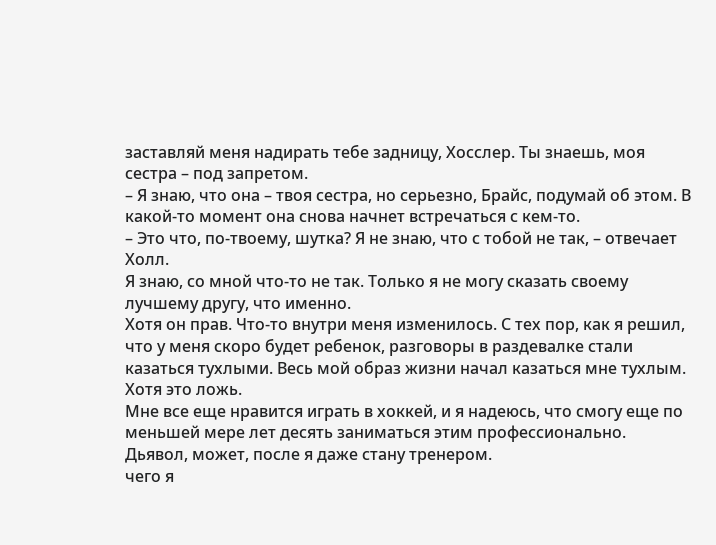заставляй меня надирать тебе задницу, Хосслер. Ты знаешь, моя сестра – под запретом.
– Я знаю, что она – твоя сестра, но серьезно, Брайс, подумай об этом. В какой-то момент она снова начнет встречаться с кем-то.
– Это что, по-твоему, шутка? Я не знаю, что с тобой не так, – отвечает Холл.
Я знаю, со мной что-то не так. Только я не могу сказать своему лучшему другу, что именно.
Хотя он прав. Что-то внутри меня изменилось. С тех пор, как я решил, что у меня скоро будет ребенок, разговоры в раздевалке стали казаться тухлыми. Весь мой образ жизни начал казаться мне тухлым. Хотя это ложь.
Мне все еще нравится играть в хоккей, и я надеюсь, что смогу еще по меньшей мере лет десять заниматься этим профессионально.
Дьявол, может, после я даже стану тренером.
чего я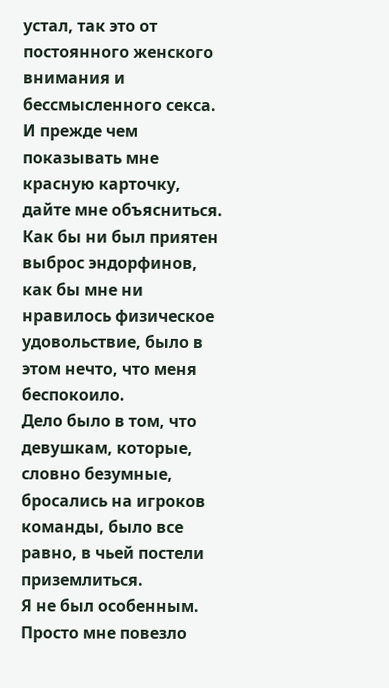устал, так это от постоянного женского внимания и бессмысленного секса. И прежде чем показывать мне красную карточку, дайте мне объясниться.
Как бы ни был приятен выброс эндорфинов, как бы мне ни нравилось физическое удовольствие, было в этом нечто, что меня беспокоило.
Дело было в том, что девушкам, которые, словно безумные, бросались на игроков команды, было все равно, в чьей постели приземлиться.
Я не был особенным. Просто мне повезло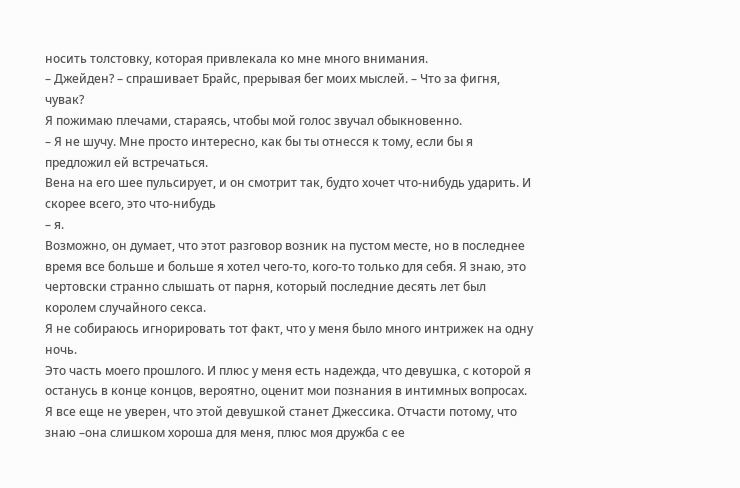носить толстовку, которая привлекала ко мне много внимания.
– Джейден? – спрашивает Брайс, прерывая бег моих мыслей. – Что за фигня, чувак?
Я пожимаю плечами, стараясь, чтобы мой голос звучал обыкновенно.
– Я не шучу. Мне просто интересно, как бы ты отнесся к тому, если бы я предложил ей встречаться.
Вена на его шее пульсирует, и он смотрит так, будто хочет что-нибудь ударить. И скорее всего, это что-нибудь
– я.
Возможно, он думает, что этот разговор возник на пустом месте, но в последнее время все больше и больше я хотел чего-то, кого-то только для себя. Я знаю, это чертовски странно слышать от парня, который последние десять лет был королем случайного секса.
Я не собираюсь игнорировать тот факт, что у меня было много интрижек на одну ночь.
Это часть моего прошлого. И плюс у меня есть надежда, что девушка, с которой я останусь в конце концов, вероятно, оценит мои познания в интимных вопросах.
Я все еще не уверен, что этой девушкой станет Джессика. Отчасти потому, что знаю –она слишком хороша для меня, плюс моя дружба с ее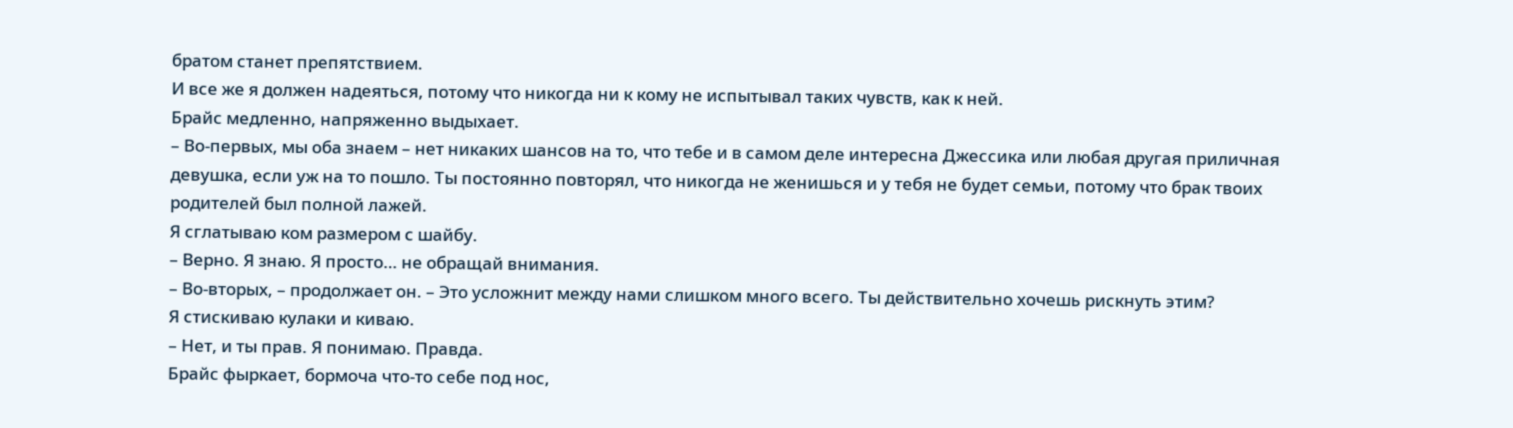братом станет препятствием.
И все же я должен надеяться, потому что никогда ни к кому не испытывал таких чувств, как к ней.
Брайс медленно, напряженно выдыхает.
– Во-первых, мы оба знаем – нет никаких шансов на то, что тебе и в самом деле интересна Джессика или любая другая приличная девушка, если уж на то пошло. Ты постоянно повторял, что никогда не женишься и у тебя не будет семьи, потому что брак твоих родителей был полной лажей.
Я сглатываю ком размером с шайбу.
– Верно. Я знаю. Я просто… не обращай внимания.
– Во-вторых, – продолжает он. – Это усложнит между нами слишком много всего. Ты действительно хочешь рискнуть этим?
Я стискиваю кулаки и киваю.
– Нет, и ты прав. Я понимаю. Правда.
Брайс фыркает, бормоча что-то себе под нос,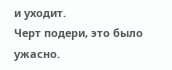и уходит.
Черт подери, это было ужасно.